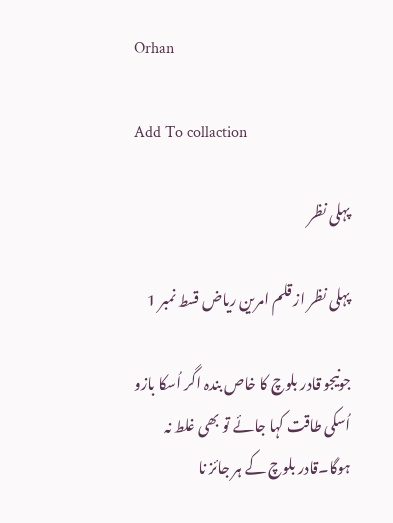Orhan

Add To collaction

پہلی نظر

پہلی نظر از قلم امرین ریاض قسط نمبر 1

جونیجو قادر بلوچ کا خاص بندہ اگر اُسکا بازو اُسکی طاقت کہا جائے تو بھی غلط نہ ہوگا۔قادر بلوچ کے ہر جائز نا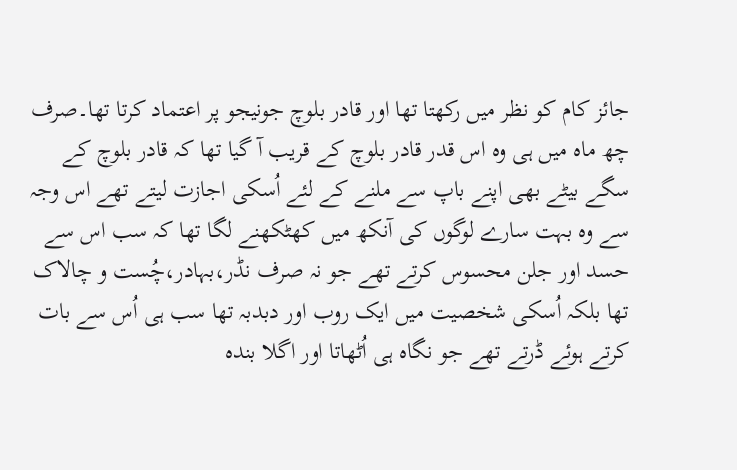جائز کام کو نظر میں رکھتا تھا اور قادر بلوچ جونیجو پر اعتماد کرتا تھا۔صرف چھ ماہ میں ہی وہ اس قدر قادر بلوچ کے قریب آ گیا تھا کہ قادر بلوچ کے سگے بیٹے بھی اپنے باپ سے ملنے کے لئے اُسکی اجازت لیتے تھے اس وجہ سے وہ بہت سارے لوگوں کی آنکھ میں کھٹکھنے لگا تھا کہ سب اس سے حسد اور جلن محسوس کرتے تھے جو نہ صرف نڈر،بہادر،چُست و چالاک تھا بلکہ اُسکی شخصیت میں ایک روب اور دبدبہ تھا سب ہی اُس سے بات کرتے ہوئے ڈرتے تھے جو نگاہ ہی اُٹھاتا اور اگلا بندہ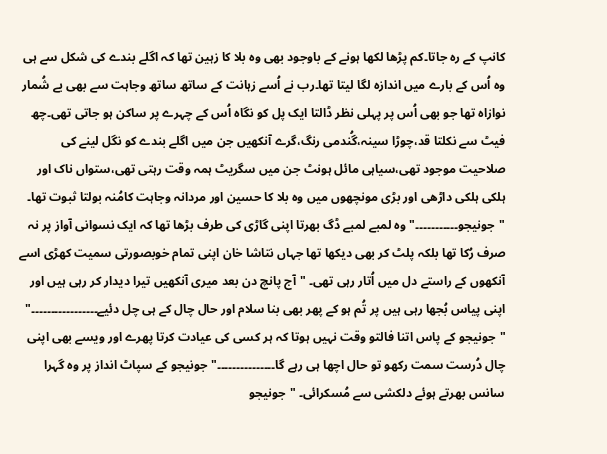کانپ کے رہ جاتا۔کم پڑھا لکھا ہونے کے باوجود بھی وہ بلا کا زہین تھا کہ اگلے بندے کی شکل سے ہی وہ اُس کے بارے میں اندازہ لگا لیتا تھا۔رب نے اُسے زہانت کے ساتھ ساتھ وجاہت سے بھی بے شُمار نوازاہ تھا جو بھی اُس پر پہلی نظر ڈالتا ایک پل کو نگاہ اُس کے چہرے پر ساکن ہو جاتی تھی۔چھ فیٹ سے نکلتا قد،چوڑا سینہ،گُندمی رنگ،گرے آنکھیں جن میں اگلے بندے کو نگل لینے کی صلاحیت موجود تھی،سیاہی مائل ہونٹ جن میں سگریٹ ہمہ وقت رہتی تھی،ستواں ناک اور ہلکی ہلکی داڑھی اور بڑی مونچھوں میں وہ بلا کا حسین اور مردانہ وجاہت کامُنہ بولتا ثبوت تھا۔ "جونیجو۔۔۔۔۔۔۔۔۔۔۔" وہ لمبے لمبے ڈگ بھرتا اپنی گاڑی کی طرف بڑھا تھا کہ ایک نسوانی آواز پر نہ صرف رُکا تھا بلکہ پلٹ کر بھی دیکھا تھا جہاں نتاشا خان اپنی تمام خوبصورتی سمیت کھڑی اسے آنکھوں کے راستے دل میں اُتار رہی تھی۔ "آج پانچ دن بعد میری آنکھیں تیرا دیدار کر رہی ہیں اور اپنی پیاس بُجھا رہی ہیں پر تُم ہو کے پھر بھی بنا سلام اور حال چال کے ہی چل دئیے۔۔۔۔۔۔۔۔۔۔۔۔۔۔۔۔۔" "جونیجو کے پاس اتنا فالتو وقت نہیں ہوتا کہ ہر کسی کی عیادت کرتا پھرے اور ویسے بھی اپنی چال دُرست سمت رکھو تو حال اچھا ہی رہے گا۔۔۔۔۔۔۔۔۔۔۔۔۔۔۔" جونیجو کے سپاٹ انداز پر وہ گہرا سانس بھرتے ہوئے دلکشی سے مُسکرائی۔ "جونیجو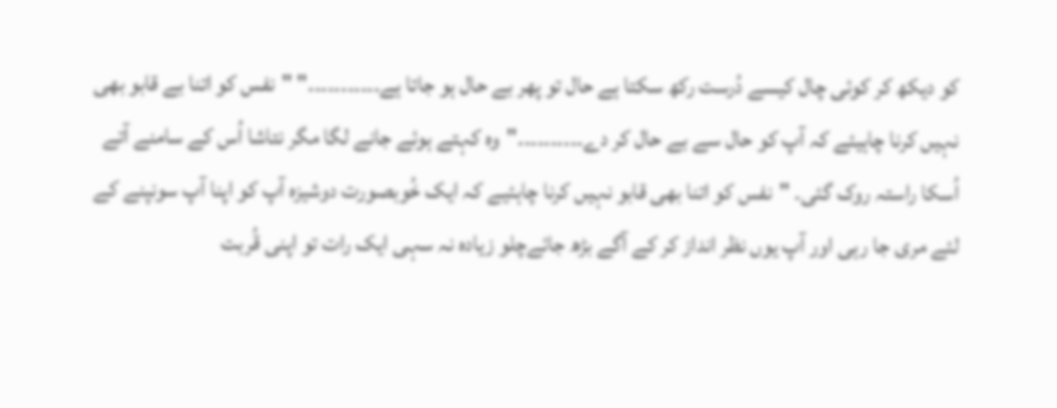کو دیکھ کر کوئی چال کیسے دُرست رکھ سکتا ہے حال تو پھر بے حال ہو جاتا ہے۔۔۔۔۔۔۔۔۔۔۔" "نفس کو اتنا بے قابو بھی نہیں کرنا چاہیئے کہ آپ کو حال سے بے حال کر دے۔۔۔۔۔۔۔۔۔۔"وہ کہتے ہوئے جانے لگا مگر نتاشا اُس کے سامنے آتے اُسکا راستہ روک گئی۔ "نفس کو اتنا بھی قابو نہیں کرنا چاہئیے کہ ایک خُوبصورت دوشیزہ آپ کو اپنا آپ سونپنے کے لئے مری جا رہی اور آپ یوں نظر انداز کر کے آگے بڑھ جائےچلو زیادہ نہ سہی ایک رات تو اپنی قُربت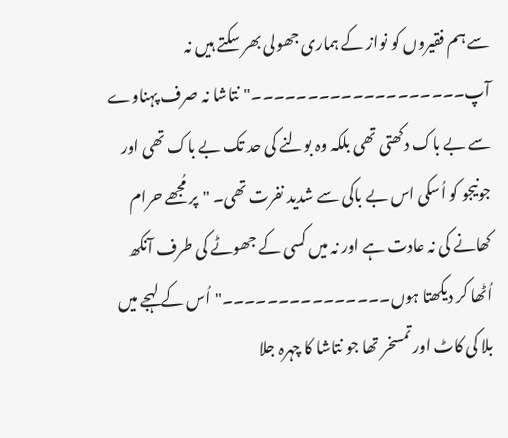سے ہم فقیروں کو نواز کے ہماری جھولی بھر سکتے ہیں نہ آپ۔۔۔۔۔۔۔۔۔۔۔۔۔۔۔۔۔۔۔"نتاشا نہ صرف پہناوے سے بے باک دکھتی تھی بلکہ وہ بولنے کی حد تک بے باک تھی اور جونیجو کو اُسکی اس بے باکی سے شدید نفرت تھی۔ "پر مُجھے حرام کھانے کی نہ عادت ہے اور نہ میں کسی کے جھوٹے کی طرف آنکھ اُٹھا کر دیکھتا ہوں۔۔۔۔۔۔۔۔۔۔۔۔۔۔۔"اُس کے لہجے میں بلا کی کاٹ اور تمسخر تھا جو نتاشا کا چہرہ جلا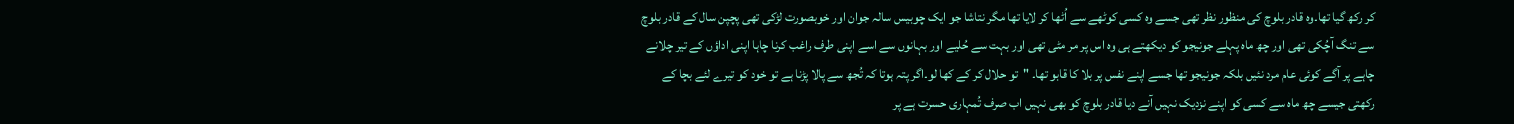کر رکھ گیا تھا۔وہ قادر بلوچ کی منظور نظر تھی جسے وہ کسی کوٹھے سے اُٹھا کر لایا تھا مگر نتاشا جو ایک چوبیس سالہ جوان اور خوبصورت لڑکی تھی پچپن سال کے قادر بلوچ سے تنگ آچُکی تھی اور چھ ماہ پہلے جونیجو کو دیکھتے ہی وہ اس پر مر مٹی تھی اور بہت سے حُلیے اور بہانوں سے اسے اپنی طرف راغب کرنا چاہا اپنی اداؤں کے تیر چلانے چاہے پر آگے کوئی عام مرد نئیں بلکہ جونیجو تھا جسے اپنے نفس پر بلا کا قابو تھا۔ "تو حلال کر کے کھا لو۔اگر پتہ ہوتا کہ تُجھ سے پالا پڑنا ہے تو خود کو تیرے لئے بچا کے رکھتی جیسے چھ ماہ سے کسی کو اپنے نزدیک نہیں آنے دیا قادر بلوچ کو بھی نہیں اب صرف تُمہاری حسرت ہے پر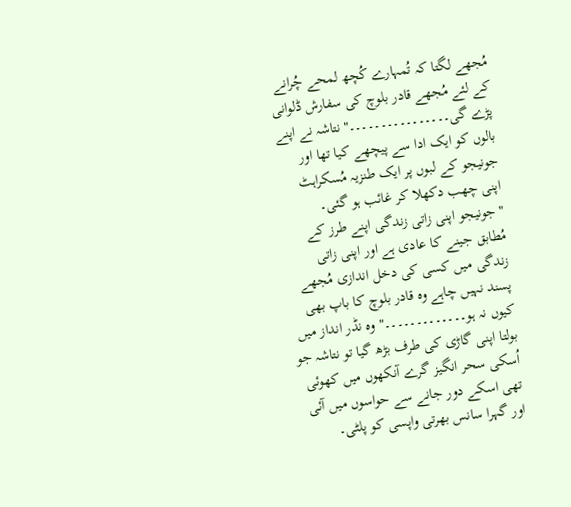مُجھے لگتا کہ تُمہارے کُچھ لمحے چُرانے کے لئے مُجھے قادر بلوچ کی سفارش ڈلوانی پڑے گی۔۔۔۔۔۔۔۔۔۔۔۔۔۔۔۔"نتاشہ نے اپنے بالوں کو ایک ادا سے پیچھے کیا تھا اور جونیجو کے لبوں پر ایک طنزیہ مُسکراہٹ اپنی چھب دکھلا کر غائب ہو گئی۔ "جونیجو اپنی زاتی زندگی اپنے طرز کے مُطابق جینے کا عادی ہے اور اپنی زاتی زندگی میں کسی کی دخل اندازی مُجھے پسند نہیں چاہے وہ قادر بلوچ کا باپ بھی کیوں نہ ہو۔۔۔۔۔۔۔۔۔۔۔۔۔"وہ نڈر انداز میں بولتا اپنی گاڑی کی طرف بڑھ گیا تو نتاشہ جو اُسکی سحر انگیز گرے آنکھوں میں کھوئی تھی اسکے دور جانے سے حواسوں میں آئی اور گہرا سانس بھرتی واپسی کو پلٹی۔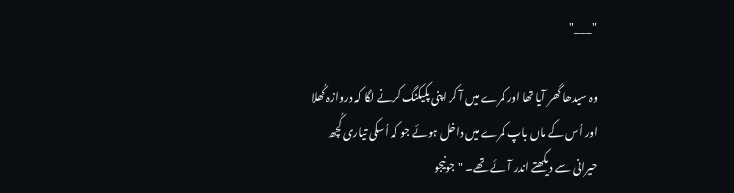"___"

وہ سیدھا گھر آیا تھا اور کمرے میں آ کر اپنی پکیکنگ کرنے لگا کہ دروازہ کُھلا اور اُس کے ماں باپ کمرے میں داخل ہوئے جو کہ اُسکی تیاری کُچھ حیرانی سے دیکھتے اندر آئے تھے۔ "جونیجو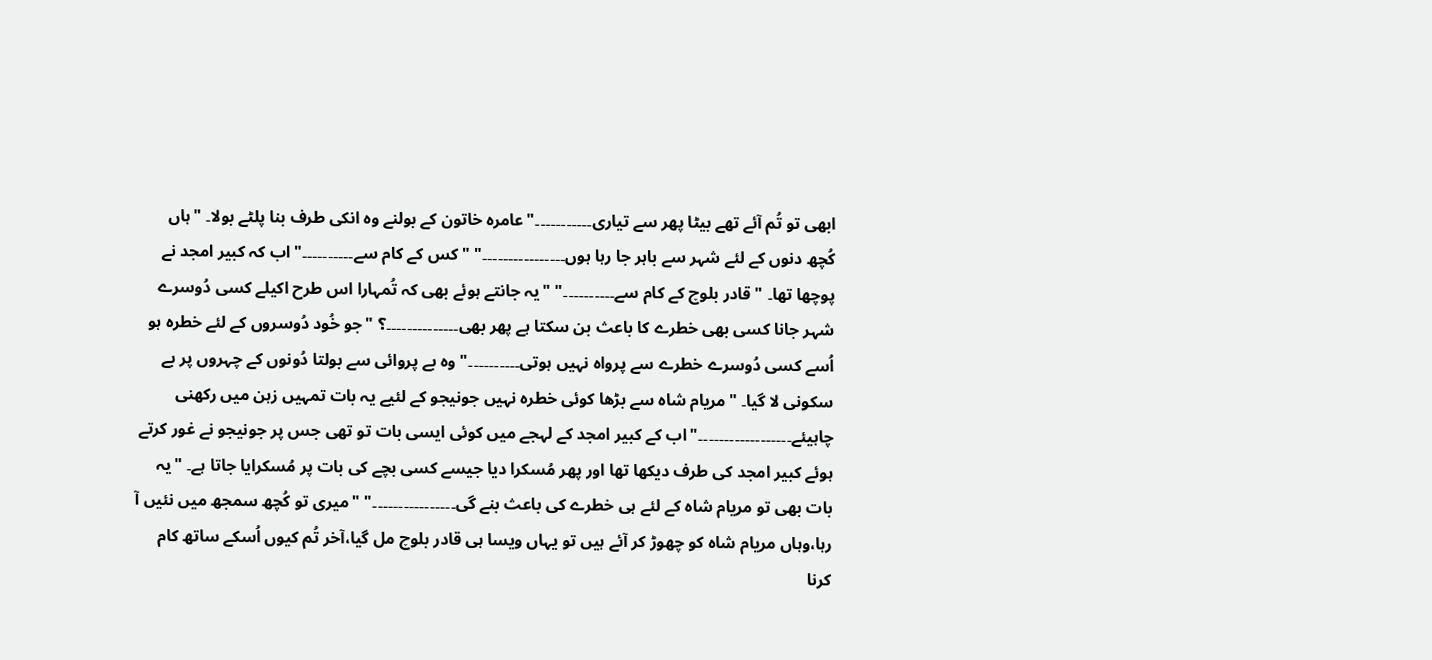ابھی تو تُم آئے تھے بیٹا پھر سے تیاری۔۔۔۔۔۔۔۔۔۔۔"عامرہ خاتون کے بولنے وہ انکی طرف بنا پلٹے بولا۔ "ہاں کُچھ دنوں کے لئے شہر سے باہر جا رہا ہوں۔۔۔۔۔۔۔۔۔۔۔۔۔۔۔۔" "کس کے کام سے۔۔۔۔۔۔۔۔۔۔"اب کہ کبیر امجد نے پوچھا تھا۔ "قادر بلوچ کے کام سے۔۔۔۔۔۔۔۔۔۔" "یہ جانتے ہوئے بھی کہ تُمہارا اس طرح اکیلے کسی دُوسرے شہر جانا کسی بھی خطرے کا باعث بن سکتا ہے پھر بھی۔۔۔۔۔۔۔۔۔۔۔۔۔۔؟ "جو خُود دُوسروں کے لئے خطرہ ہو اُسے کسی دُوسرے خطرے سے پرواہ نہیں ہوتی۔۔۔۔۔۔۔۔۔۔" وہ بے پروائی سے بولتا دُونوں کے چہروں پر بے سکونی لا گیا۔ "مریام شاہ سے بڑھا کوئی خطرہ نہیں جونیجو کے لئیے یہ بات تمہیں زہن میں رکھنی چاہیئے۔۔۔۔۔۔۔۔۔۔۔۔۔۔۔۔۔۔"اب کے کبیر امجد کے لہجے میں کوئی ایسی بات تو تھی جس پر جونیجو نے غور کرتے ہوئے کبیر امجد کی طرف دیکھا تھا اور پھر مُسکرا دیا جیسے کسی بچے کی بات پر مُسکرایا جاتا ہے۔ "یہ بات بھی تو مریام شاہ کے لئے ہی خطرے کی باعث بنے گی۔۔۔۔۔۔۔۔۔۔۔۔۔۔۔۔" "میری تو کُچھ سمجھ میں نئیں آ رہا،وہاں مریام شاہ کو چھوڑ کر آئے ہیں تو یہاں ویسا ہی قادر بلوچ مل گیا،آخر تُم کیوں اُسکے ساتھ کام کرنا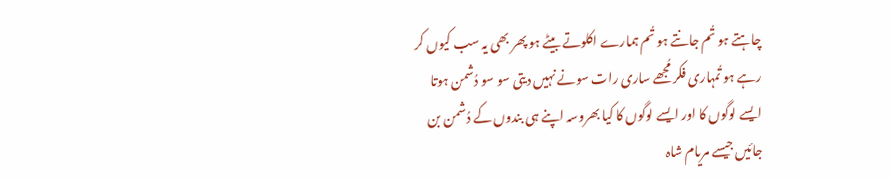چاہتے ہو تُم جانتے ہو تُم ہمارے اکلوتے بیٹے ہو پھر بھی یہ سب کیوں کر رہے ہو تُمہاری فکر مُجھے ساری رات سونے نہیں دیتی سو سو دُشمن ہوتا ایسے لوگوں کا اور ایسے لوگوں کا کیا بھروسہ اپنے ہی بندوں کے دُشمن بن جائیں جیسے مریام شاہ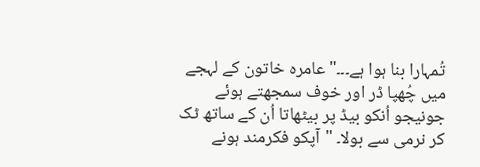تُمہارا بنا ہوا ہے۔۔۔"عامرہ خاتون کے لہجے میں چُھپا ڈر اور خوف سمجھتے ہوئے جونیجو اُنکو بیڈ پر بیٹھاتا اُن کے ساتھ ٹک کر نرمی سے بولا۔ "آپکو فکرمند ہونے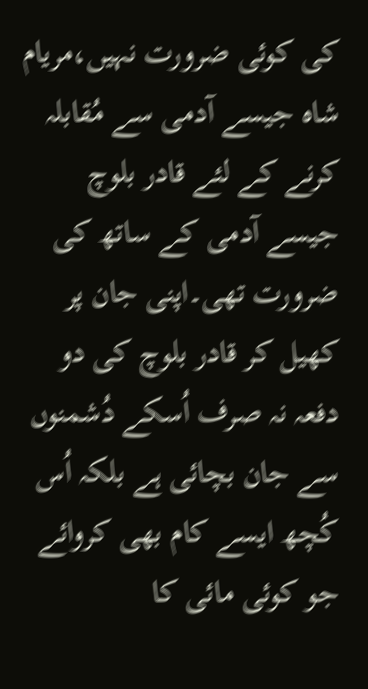کی کوئی ضرورت نہیں،مریام شاہ جیسے آدمی سے مُقابلہ کرنے کے لئے قادر بلوچ جیسے آدمی کے ساتھ کی ضرورت تھی۔اپنی جان پر کھیل کر قادر بلوچ کی دو دفعہ نہ صرف اُسکے دُشمنوں سے جان بچائی ہے بلکہ اُس کُچھ ایسے کام بھی کروائے جو کوئی مائی کا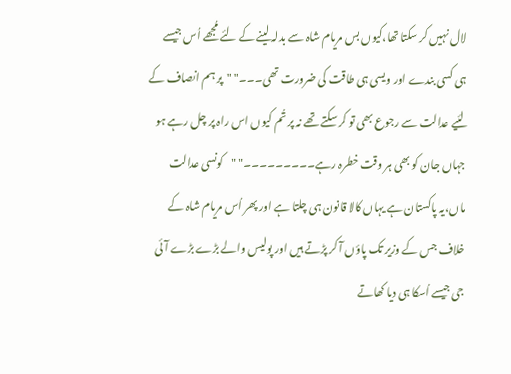لال نہیں کر سکتا تھا،کیوں بس مریام شاہ سے بدلہ لینے کے لئے مُجھے اُس جیسے ہی کسی بندے اور ویسی ہی طاقت کی ضرورت تھی۔۔۔" "پر ہم انصاف کے لئیے عدالت سے رجوع بھی تو کر سکتے تھے نہ پر تُم کیوں اس راہ پر چل رہے ہو جہاں جان کو بھی ہر وقت خطرہ رہے۔۔۔۔۔۔۔۔۔" "کونسی عدالت ماں،یہ پاکستان ہے یہاں کالا قانون ہی چلتا ہے اور پھر اُس مریام شاہ کے خلاف جس کے وزیر تک پاؤں آ کر پڑتے ہیں اور پولیس والے بڑے بڑے آئی جی جیسے اُسکا ہی دیا کھاتے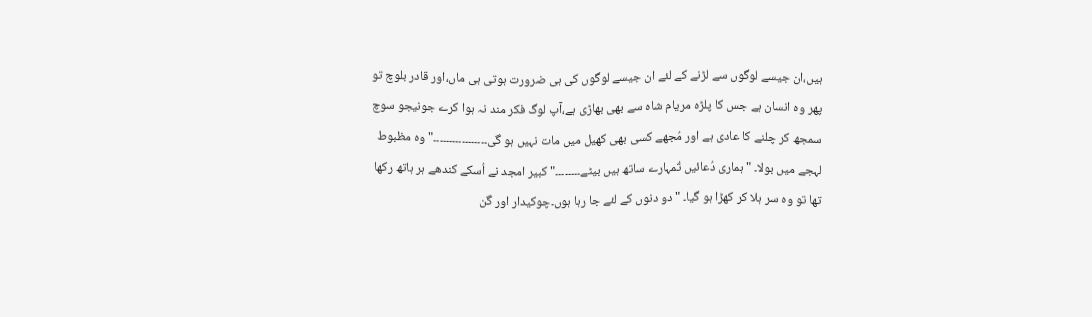ہیں،ان جیسے لوگوں سے لڑنے کے لئے ان جیسے لوگوں کی ہی ضرورت ہوتی ہی ماں،اور قادر بلوچ تو پھر وہ انسان ہے جس کا پلڑہ مریام شاہ سے بھی بھاڑی ہے،آپ لوگ فکر مند نہ ہوا کرے جونیجو سوچ سمجھ کر چلنے کا عادی ہے اور مُجھے کسی بھی کھیل میں مات نہیں ہو گی۔۔۔۔۔۔۔۔۔۔۔۔۔۔۔۔۔"وہ مظبوط لہجے میں بولا۔ "ہماری دُعائیں تُمہارے ساتھ ہیں بیٹے۔۔۔۔۔۔۔۔" کبیر امجد نے اُسکے کندھے ہر ہاتھ رکھا تھا تو وہ سر ہلا کر کھڑا ہو گیا۔ "دو دنوں کے لئے جا رہا ہوں۔چوکیدار اور گن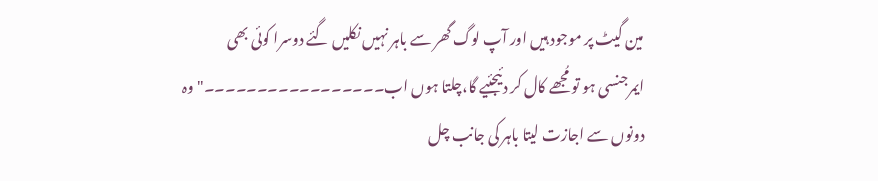مین گیٹ پر موجود ہیں اور آپ لوگ گھر سے باہر نہیں نکلیں گئے دوسرا کوئی بھی ایمرجنسی ہو تو مُجھے کال کر دئیجئیے گا،چلتا ہوں اب۔۔۔۔۔۔۔۔۔۔۔۔۔۔۔۔۔"وہ دونوں سے اجازت لیتا باہر کی جانب چل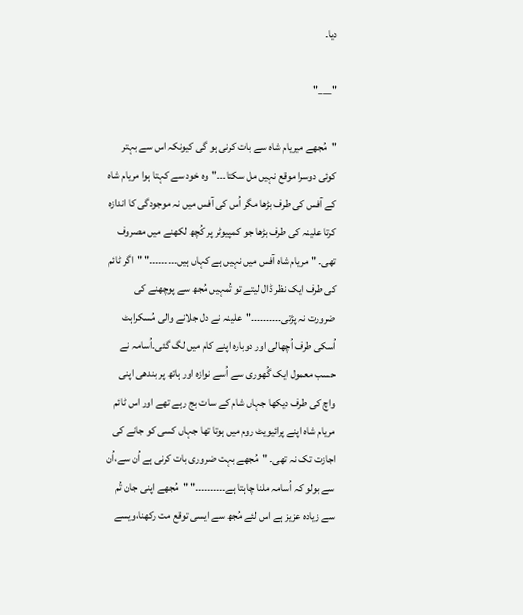دیا۔

"___"

"مُجھے میریام شاہ سے بات کرنی ہو گی کیونکہ اس سے بہتر کوئی دوسرا موقع نہیں مل سکتا۔۔۔"وہ خود سے کہتا ہوا مریام شاہ کے آفس کی طرف بڑھا مگر اُس کی آفس میں نہ موجودگی کا اندازہ کرتا علینہ کی طرف بڑھا جو کمپیوٹر پر کُچھ لکھنے میں مصروف تھی۔ "مریام شاہ آفس میں نہیں ہے کہاں ہیں۔۔۔۔۔۔۔۔۔" "اگر ٹائم کی طرف ایک نظر ڈال لیتے تو تُمہیں مُجھ سے پوچھنے کی ضرورت نہ پڑتی۔۔۔۔۔۔۔۔۔۔"علینہ نے دل جلانے والی مُسکراہٹ اُسکی طرف اُچھالی اور دوبارہ اپنے کام میں لگ گئی۔اُسامہ نے حسب معمول ایک گُھوری سے اُسے نوازہ اور ہاتھ پر بندھی اپنی واچ کی طرف دیکھا جہاں شام کے سات بج رہے تھے اور اس ٹائم مریام شاہ اپنے پرائیویٹ روم میں ہوتا تھا جہاں کسی کو جانے کی اجازت تک نہ تھی۔ "مُجھے بہت ضروری بات کرنی ہے اُن سے،اُن سے بولو کہ اُسامہ ملنا چاہتا ہے۔۔۔۔۔۔۔۔۔۔" "مُجھے اپنی جان تُم سے زیادہ عزیز ہے اس لئے مُجھ سے ایسی توقع مت رکھنا،ویسے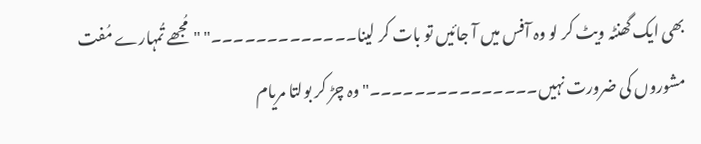بھی ایک گھنٹہ ویٹ کر لو وہ آفس میں آ جائیں تو بات کر لینا۔۔۔۔۔۔۔۔۔۔۔۔۔" "مُجھے تُمہارے مُفت مشوروں کی ضرورت نہیں۔۔۔۔۔۔۔۔۔۔۔۔۔۔۔"وہ چڑ کر بولتا مریام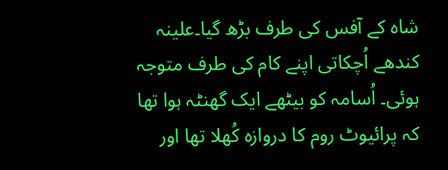شاہ کے آفس کی طرف بڑھ گیا۔علینہ کندھے اُچکاتی اپنے کام کی طرف متوجہ ہوئی۔ اُسامہ کو بیٹھے ایک گھنٹہ ہوا تھا کہ پرائیوٹ روم کا دروازہ کُھلا تھا اور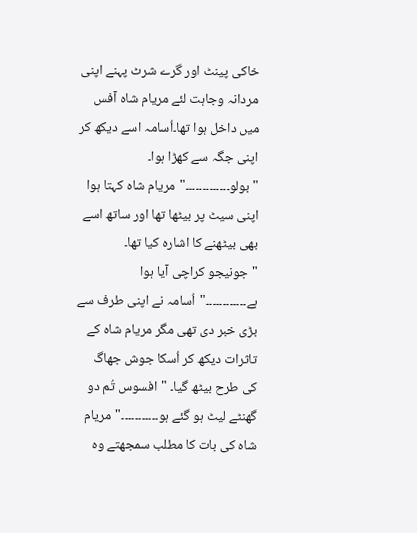خاکی پینٹ اور گرے شرٹ پہنے اپنی مردانہ وجاہت لئے مریام شاہ آفس میں داخل ہوا تھا۔اُسامہ اسے دیکھ کر اپنی جگہ سے کھڑا ہوا۔ "بولو۔۔۔۔۔۔۔۔۔۔۔۔۔"مریام شاہ کہتا ہوا اپنی سیٹ پر بیٹھا تھا اور ساتھ اسے بھی بیٹھنے کا اشارہ کیا تھا۔ "جونیجو کراچی آیا ہوا ہے۔۔۔۔۔۔۔۔۔۔۔۔"اُسامہ نے اپنی طرف سے بڑی خبر دی تھی مگر مریام شاہ کے تاثرات دیکھ کر اُسکا جوش جھاگ کی طرح بیٹھ گیا۔ "افسوس تُم دو گھنٹے لیٹ ہو گئے ہو۔۔۔۔۔۔۔۔۔۔۔"مریام شاہ کی بات کا مطلب سمجھتے وہ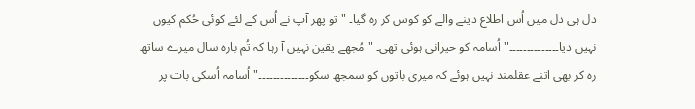دل ہی دل میں اُس اطلاع دینے والے کو کوس کر رہ گیا۔ "تو پھر آپ نے اُس کے لئے کوئی حُکم کیوں نہیں دیا۔۔۔۔۔۔۔۔۔۔۔۔۔۔"اُسامہ کو حیرانی ہوئی تھی۔ "مُجھے یقین نہیں آ رہا کہ تُم بارہ سال میرے ساتھ رہ کر بھی اتنے عقلمند نہیں ہوئے کہ میری باتوں کو سمجھ سکو۔۔۔۔۔۔۔۔۔۔۔۔۔۔"اُسامہ اُسکی بات پر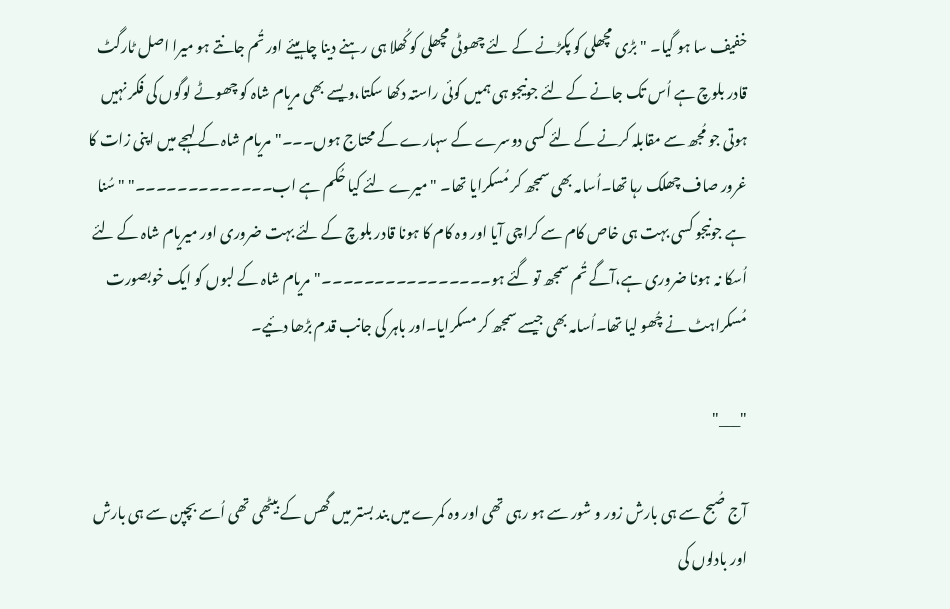خفیف سا ہو گیا۔ "بڑی مچھلی کو پکڑنے کے لئے چھوٹی مچھلی کو کُھلا ہی رہنے دینا چاہیئے اور تُم جانتے ہو میرا اصل ٹارگٹ قادر بلوچ ہے اُس تک جانے کے لئے جونیجو ہی ہمیں کوئی راستہ دکھا سکتا،ویسے بھی مریام شاہ کو چھوٹے لوگوں کی فکر نہیں ہوتی جو مُجھ سے مقابلہ کرنے کے لئے کسی دوسرے کے سہارے کے محتاج ہوں۔۔۔"مریام شاہ کے لہجے میں اپنی زات کا غرور صاف چھلک رہا تھا۔اُسامہ بھی سمجھ کر مُسکرایا تھا۔ "میرے لئے کیا حُکم ہے اب۔۔۔۔۔۔۔۔۔۔۔۔۔" "سُنا ہے جونیجو کسی بہت ہی خاص کام سے کراچی آیا اور وہ کام کا ہونا قادر بلوچ کے لئے بہت ضروری اور میریام شاہ کے لئے اُسکا نہ ہونا ضروری ہے،آگے تُم سمجھ تو گئے ہو۔۔۔۔۔۔۔۔۔۔۔۔۔۔۔۔"مریام شاہ کے لبوں کو ایک خوبصورت مُسکراہٹ نے چُھو لیا تھا۔اُسامہ بھی جیسے سمجھ کر مسکرایا۔اور باہر کی جانب قدم بڑھا دئیے۔

"___"

آج صُبح سے ہی بارش زور و شور سے ہو رہی تھی اور وہ کمرے میں بند بستر میں گھس کے بیٹھی تھی اُسے بچپن سے ہی بارش اور بادلوں کی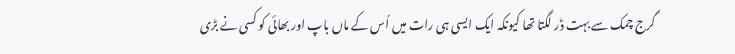گرج چمک سے بہت ڈر لگتا تھا کیونکہ ایک ایسی ہی رات میں اُس کے ماں باپ اور بھائی کو کسی نے بڑی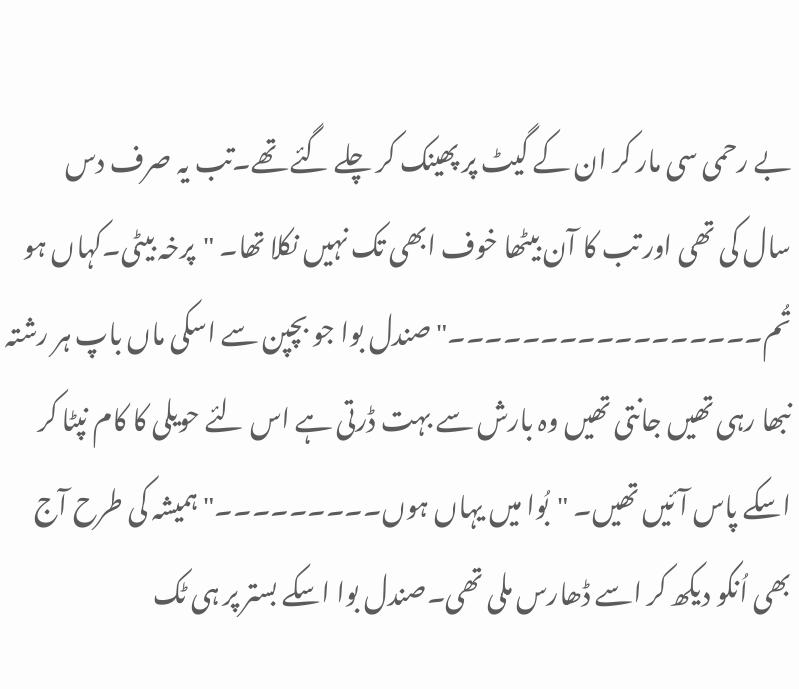بے رحمی سی مار کر ان کے گیٹ پر پھینک کر چلے گئے تھے۔تب یہ صرف دس سال کی تھی اور تب کا آن بیٹھا خوف ابھی تک نہیں نکلا تھا۔ "پرخہ بیٹی۔کہاں ہو تُم۔۔۔۔۔۔۔۔۔۔۔۔۔۔۔۔۔"صندل بوا جو بچپن سے اسکی ماں باپ ہر رشتہ نبھا رہی تھیں جانتی تھیں وہ بارش سے بہت ڈرتی ہے اس لئے حویلی کا کام نپٹا کر اسکے پاس آئیں تھیں۔ "بُوا میں یہاں ہوں۔۔۔۔۔۔۔۔۔"ہمیشہ کی طرح آج بھی اُنکو دیکھ کر اسے ڈھارس ملی تھی۔صندل بوا اسکے بستر پر ہی ٹک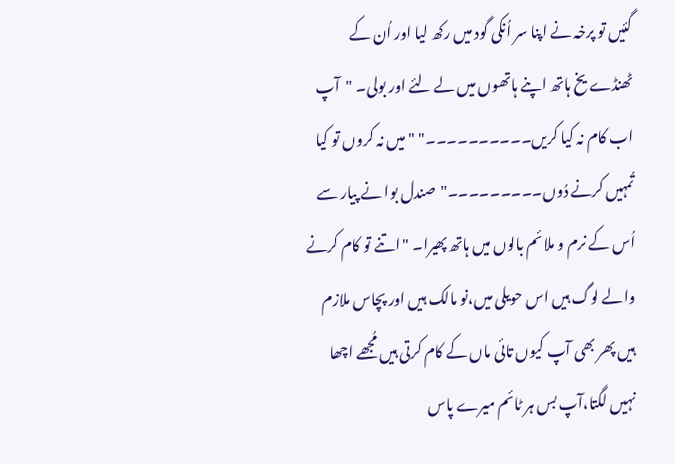گئیں تو پرخہ نے اپنا سر اُنکی گود میں رکھ لیا اور اُن کے ٹھنڈے یخ ہاتھ اپنے ہاتھوں میں لے لئے اور بولی۔ "آپ اب کام نہ کیا کریں۔۔۔۔۔۔۔۔۔۔" "میں نہ کروں تو کیا تُمہیں کرنے دُوں۔۔۔۔۔۔۔۔۔"صندل بوا نے پیار سے اُس کے نرم و ملائم بالوں میں ہاتھ پھیرا۔ "اتنے تو کام کرنے والے لوگ ہیں اس حویلی میں،نو مالک ہیں اور پچاس ملازم ہیں پھر بھی آپ کیوں تائی ماں کے کام کرتی ہیں مُجھے اچھا نہیں لگتا،آپ بس ہر ٹائم میرے پاس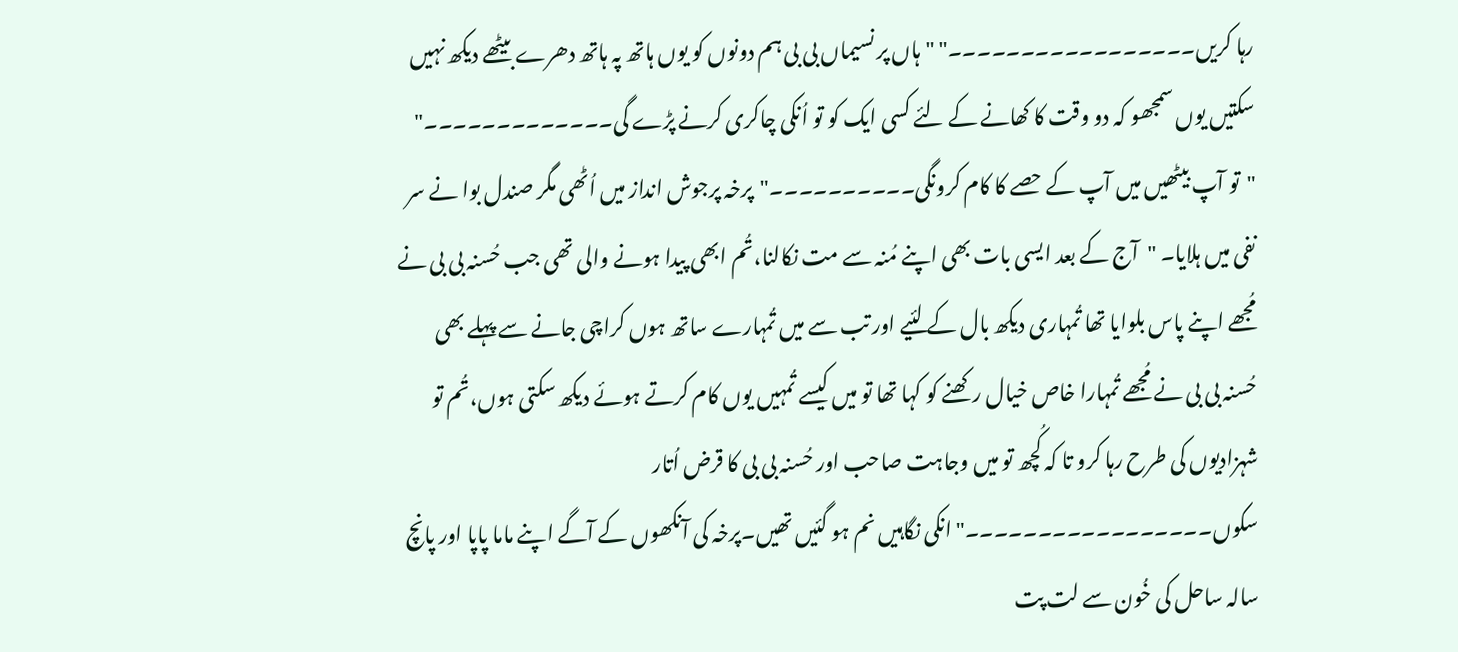رہا کریں۔۔۔۔۔۔۔۔۔۔۔۔۔۔۔۔۔" "ہاں پر نسیماں بی بی ہم دونوں کو یوں ہاتھ پہ ہاتھ دھرے بیٹھے دیکھ نہیں سکتیں یوں سمجھو کہ دو وقت کا کھانے کے لئے کسی ایک کو تو اُنکی چاکری کرنے پڑے گی۔۔۔۔۔۔۔۔۔۔۔۔۔" "تو آپ بیٹھیں میں آپ کے حصے کا کام کرونگی۔۔۔۔۔۔۔۔۔۔"پرخہ پرجوش انداز میں اُٹھی مگر صندل بوا نے سر نفی میں ہلایا۔ "آج کے بعد ایسی بات بھی اپنے مُنہ سے مت نکالنا،تُم ابھی پیدا ہونے والی تھی جب حُسنہ بی بی نے مُجھے اپنے پاس بلوایا تھا تُمہاری دیکھ بال کے لئیے اور تب سے میں تُمہارے ساتھ ہوں کراچی جانے سے پہلے بھی حُسنہ بی بی نے مُجھے تُمہارا خاص خیال رکھنے کو کہا تھا تو میں کیسے تُمہیں یوں کام کرتے ہوئے دیکھ سکتی ہوں،تُم تو شہزادیوں کی طرح رہا کرو تا کہ کُچھ تو میں وجاہت صاحب اور حُسنہ بی بی کا قرض اُتار سکوں۔۔۔۔۔۔۔۔۔۔۔۔۔۔۔۔۔"انکی نگاہیں نم ہو گئیں تھیں۔پرخہ کی آنکھوں کے آگے اپنے ماما پاپا اور پانچ سالہ ساحل کی خُون سے لت پت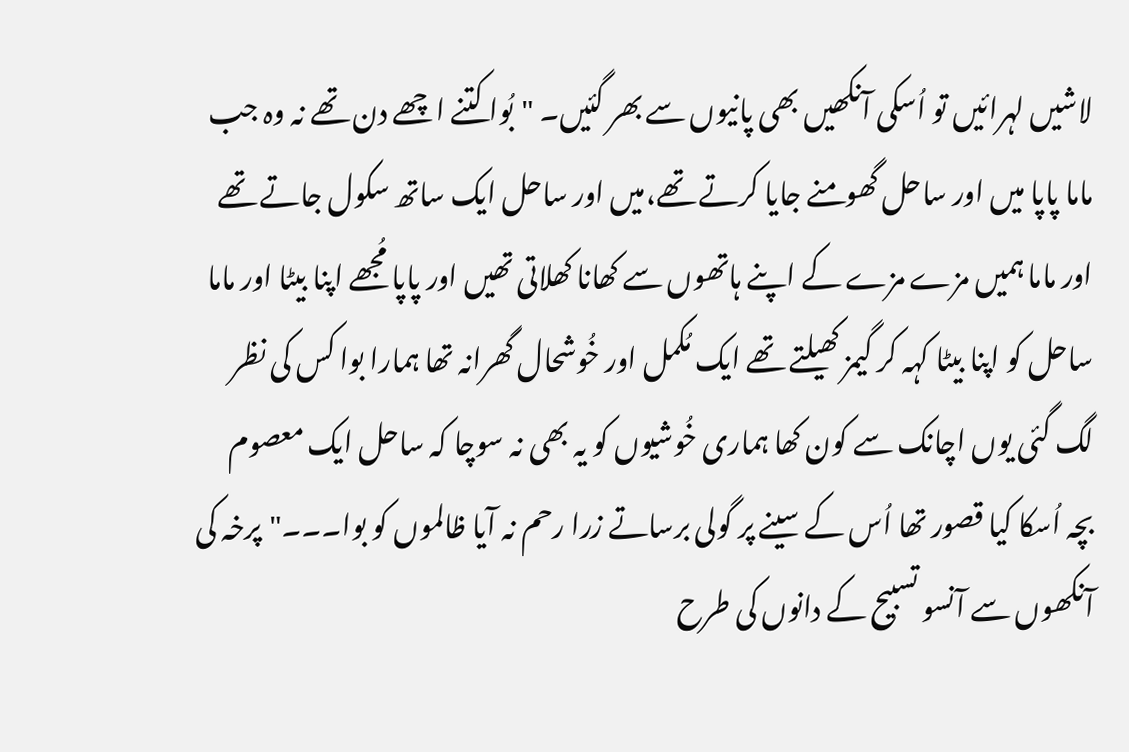لاشیں لہرائیں تو اُسکی آنکھیں بھی پانیوں سے بھر گئیں۔ "بُوا کتنے اچھے دن تھے نہ وہ جب ماما پاپا میں اور ساحل گھومنے جایا کرتے تھے،میں اور ساحل ایک ساتھ سکول جاتے تھے اور ماما ہمیں مزے مزے کے اپنے ہاتھوں سے کھانا کھلاتی تھیں اور پاپا مُجھے اپنا بیٹا اور ماما ساحل کو اپنا بیٹا کہہ کر گیمز کھیلتے تھے ایک مُکمل اور خُوشحال گھرانہ تھا ہمارا بوا کس کی نظر لگ گئی یوں اچانک سے کون کھا ہماری خُوشیوں کو یہ بھی نہ سوچا کہ ساحل ایک معصوم بچہ اُسکا کیا قصور تھا اُس کے سینے پر گولی برساتے زرا رحم نہ آیا ظالموں کو بوا۔۔۔"پرخہ کی آنکھوں سے آنسو تسبیح کے دانوں کی طرح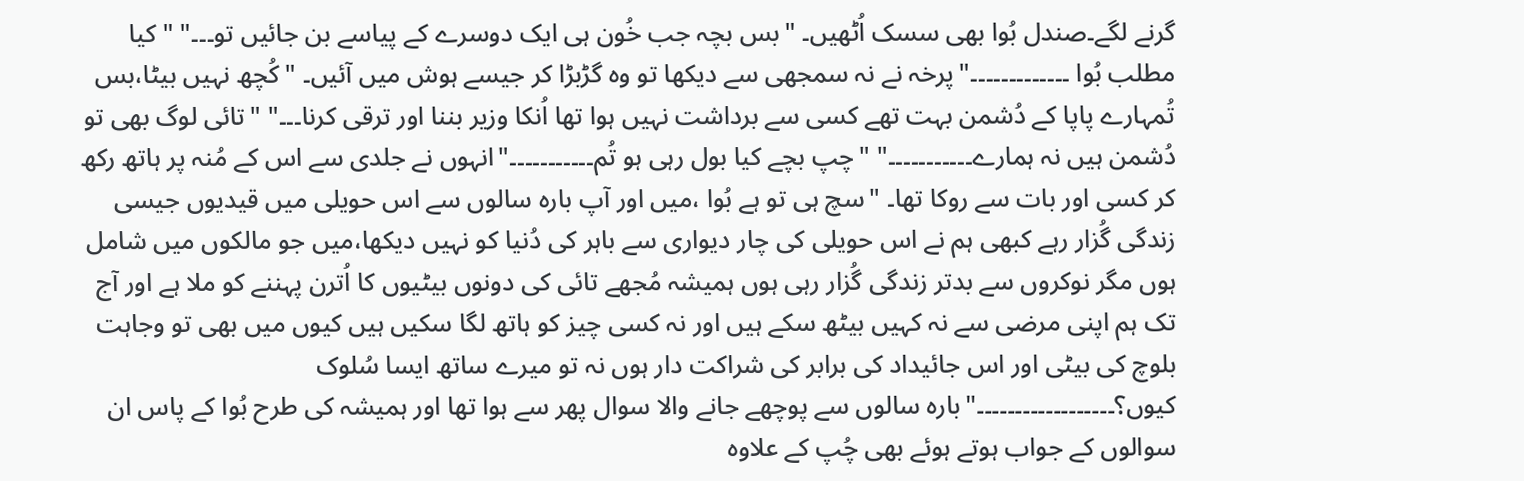گرنے لگے۔صندل بُوا بھی سسک اُٹھیں۔ "بس بچہ جب خُون ہی ایک دوسرے کے پیاسے بن جائیں تو۔۔۔" "کیا مطلب بُوا ۔۔۔۔۔۔۔۔۔۔۔۔۔"پرخہ نے نہ سمجھی سے دیکھا تو وہ گڑبڑا کر جیسے ہوش میں آئیں۔ "کُچھ نہیں بیٹا،بس تُمہارے پاپا کے دُشمن بہت تھے کسی سے برداشت نہیں ہوا تھا اُنکا وزیر بننا اور ترقی کرنا۔۔۔" "تائی لوگ بھی تو دُشمن ہیں نہ ہمارے۔۔۔۔۔۔۔۔۔۔۔" "چپ بچے کیا بول رہی ہو تُم۔۔۔۔۔۔۔۔۔۔۔"انہوں نے جلدی سے اس کے مُنہ پر ہاتھ رکھ کر کسی اور بات سے روکا تھا۔ "سچ ہی تو ہے بُوا ،میں اور آپ بارہ سالوں سے اس حویلی میں قیدیوں جیسی زندگی گُزار رہے کبھی ہم نے اس حویلی کی چار دیواری سے باہر کی دُنیا کو نہیں دیکھا،میں جو مالکوں میں شامل ہوں مگر نوکروں سے بدتر زندگی گُزار رہی ہوں ہمیشہ مُجھے تائی کی دونوں بیٹیوں کا اُترن پہننے کو ملا ہے اور آج تک ہم اپنی مرضی سے نہ کہیں بیٹھ سکے ہیں اور نہ کسی چیز کو ہاتھ لگا سکیں ہیں کیوں میں بھی تو وجاہت بلوچ کی بیٹی اور اس جائیداد کی برابر کی شراکت دار ہوں نہ تو میرے ساتھ ایسا سُلوک کیوں؟۔۔۔۔۔۔۔۔۔۔۔۔۔۔۔۔۔۔"بارہ سالوں سے پوچھے جانے والا سوال پھر سے ہوا تھا اور ہمیشہ کی طرح بُوا کے پاس ان سوالوں کے جواب ہوتے ہوئے بھی چُپ کے علاوہ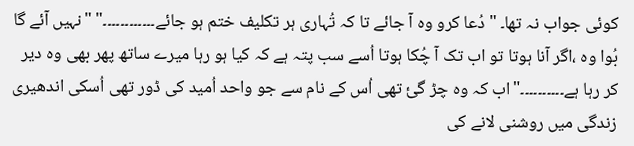کوئی جواب نہ تھا۔ "دُعا کرو وہ آ جائے تا کہ تُہاری ہر تکلیف ختم ہو جائے۔۔۔۔۔۔۔۔۔۔۔۔" "نہیں آئے گا بُوا وہ ،اگر آنا ہوتا تو اب تک آ چُکا ہوتا اُسے سب پتہ ہے کہ کیا ہو رہا میرے ساتھ پھر بھی وہ دیر کر رہا ہے۔۔۔۔۔۔۔۔۔۔"اب کہ وہ چڑ گئ تھی اُس کے نام سے جو واحد اُمید کی ڈور تھی اُسکی اندھیری زندگی میں روشنی لانے کی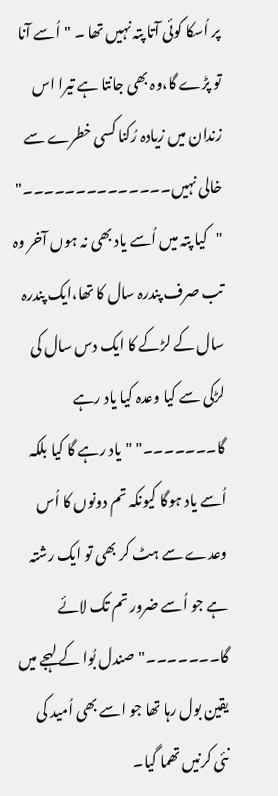پر اُسکا کوئی آتا پتہ نہیں تھا ۔ "اُسے آنا تو پڑے گا،وہ بھی جانتا ہے تیرا اس زندان میں زیادہ رُکنا کسی خطرے سے خالی نہیں۔۔۔۔۔۔۔۔۔۔۔۔۔۔" "کیا پتہ میں اُسے یاد بھی نہ ہوں آخر وہ تب صرف پندرہ سال کا تھا،ایک پندرہ سال کے لڑکے کا ایک دس سال کی لڑکی سے کیا وعدہ کیا یاد رہے گا۔۔۔۔۔۔۔" "یاد رہے گا کیا بلکہ اُسے یاد ہوگا کیونکہ تم دونوں کا اُس وعدے سے ہٹ کر بھی تو ایک رشتہ ہے جو اُسے ضرور تم تک لائے گا۔۔۔۔۔۔۔"صندل بُوا کے لہجے میں یقین بول رہا تھا جو اسے بھی اُمید کی نئی کرنیں تھما گیا۔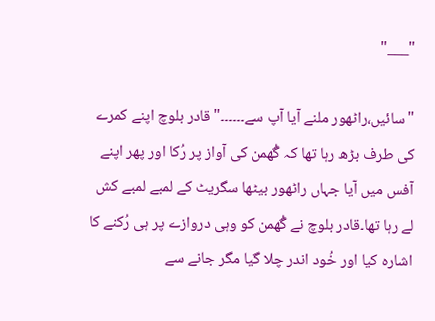"___"

"سائیں،راٹھور ملنے آیا آپ سے۔۔۔۔۔۔"قادر بلوچ اپنے کمرے کی طرف بڑھ رہا تھا کہ گُھمن کی آواز پر رُکا اور پھر اپنے آفس میں آیا جہاں راٹھور بیٹھا سگریٹ کے لمبے لمبے کش لے رہا تھا۔قادر بلوچ نے گُھمن کو وہی دروازے پر ہی رُکنے کا اشارہ کیا اور خُود اندر چلا گیا مگر جانے سے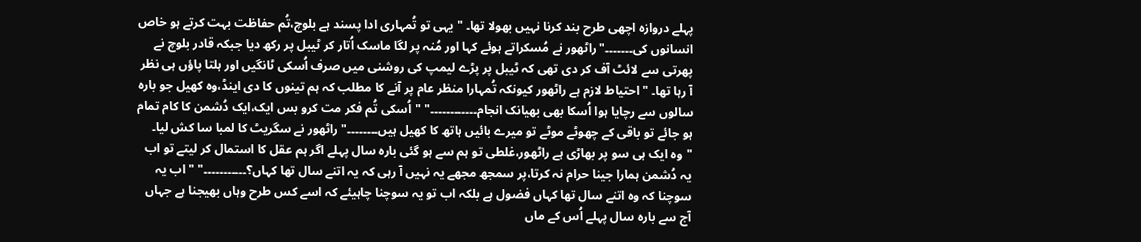پہلے دروازہ اچھی طرح بند کرنا نہیں بھولا تھا۔ "یہی تو تُمہاری ادا پسند ہے بلوچ،تُم حفاظت بہت کرتے ہو خاص انسانوں کی۔۔۔۔۔۔۔"راٹھور نے مُسکراتے ہوئے کہا اور مُنہ پر لگا ماسک اُتار کر ٹیبل پر رکھ دیا جبکہ قادر بلوچ نے پھرتی سے لائٹ آف کر دی تھی کہ ٹیبل پر پڑے لیمپ کی روشنی میں صرف اُسکی ٹانگیں اور ہلتا پاؤں ہی نظر آ رہا تھا۔ "احتیاط لازم ہے راٹھور کیونکہ تُمہارا منظر عام پر آنے کا مطلب کہ ہم تینوں کا دی اینڈ،وہ کھیل جو بارہ سالوں سے رچایا ہوا اُسکا بھی بھیانک انجام۔۔۔۔۔۔۔۔۔۔۔۔" "اُسکی تُم فکر مت کرو بس ایک،ایک دُشمن کا کام تمام ہو جائے تو باقی کے چھوٹے موٹے تو میرے بائیں ہاتھ کا کھیل ہیں۔۔۔۔۔۔۔۔"راٹھور نے سگریٹ کا لمبا سا کش لیا۔ "وہ ایک ہی سو پر بھاڑی ہے راٹھور،غلطی تو ہم سے ہو گئی بارہ سال پہلے اگر ہم عقل کا استمال کر لیتے تو اب یہ دُشمن ہمارا جینا حرام نہ کرتا،پر سمجھ مجھے یہ نہیں آ رہی کہ یہ اتنے سال تھا کہاں؟۔۔۔۔۔۔۔۔۔۔۔" "اب یہ سوچنا کہ وہ اتنے سال تھا کہاں فضول ہے بلکہ اب تو یہ سوچنا چاہیئے کہ اسے کس طرح وہاں بھیجنا ہے جہاں آج سے بارہ سال پہلے اُس کے ماں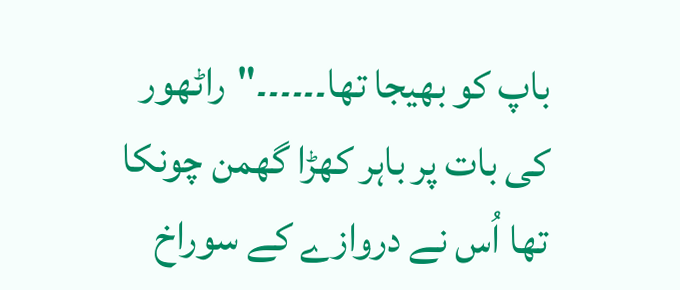باپ کو بھیجا تھا۔۔۔۔۔۔"راٹھور کی بات پر باہر کھڑا گھمن چونکا تھا اُس نے دروازے کے سوراخ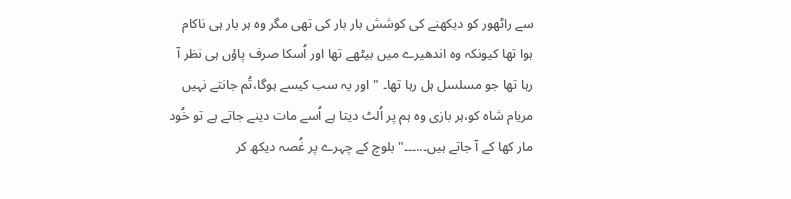سے راٹھور کو دیکھنے کی کوشش بار بار کی تھی مگر وہ ہر بار ہی ناکام ہوا تھا کیونکہ وہ اندھیرے میں بیٹھے تھا اور اُسکا صرف پاؤں ہی نظر آ رہا تھا جو مسلسل ہل رہا تھا۔ "اور یہ سب کیسے ہوگا،تُم جانتے نہیں مریام شاہ کو،ہر بازی وہ ہم پر اُلٹ دیتا ہے اُسے مات دینے جاتے ہے تو خُود مار کھا کے آ جاتے ہیں۔..۔۔۔"بلوچ کے چہرے پر غُصہ دیکھ کر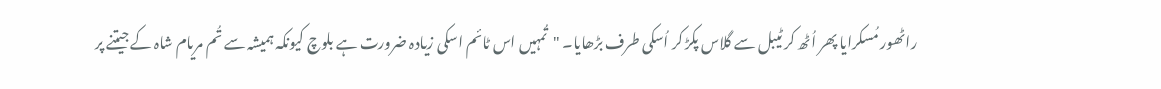راٹھور مُسکرایا پھر اُٹھ کر ٹیبل سے گلاس پکڑ کر اُسکی طرف بڑھایا۔ "تُمہیں اس ٹائم اسکی زیادہ ضرورت ہے بلوچ کیونکہ ہمیشہ سے تُم مریام شاہ کے جیتنے پر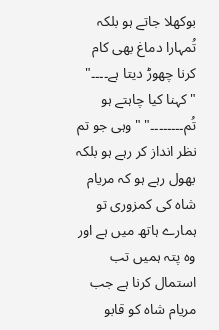بوکھلا جاتے ہو بلکہ تُمہارا دماغ بھی کام کرنا چھوڑ دیتا ہے۔۔۔۔" "کہنا کیا چاہتے ہو تُم۔۔۔۔۔۔۔۔" "وہی جو تم نظر انداز کر رہے ہو بلکہ بھول رہے ہو کہ مریام شاہ کی کمزوری تو ہمارے ہاتھ میں ہے اور وہ پتہ ہمیں تب استمال کرنا ہے جب مریام شاہ کو قابو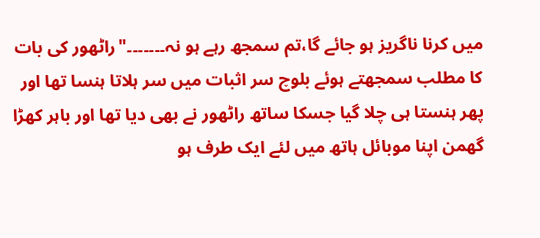میں کرنا ناگریز ہو جائے گا،تم سمجھ رہے ہو نہ۔۔۔۔۔۔۔"راٹھور کی بات کا مطلب سمجھتے ہوئے بلوچ سر اثبات میں سر ہلاتا ہنسا تھا اور پھر ہنستا ہی چلا گیا جسکا ساتھ راٹھور نے بھی دیا تھا اور باہر کھڑا گھمن اپنا موبائل ہاتھ میں لئے ایک طرف ہو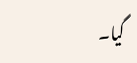گیا۔